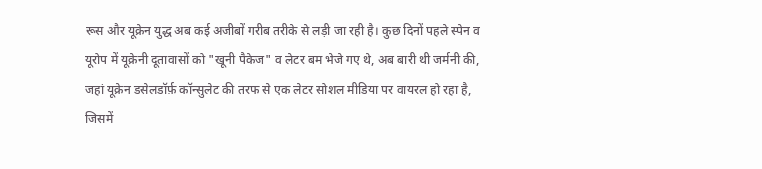रूस और यूक्रेन युद्ध अब कई अजीबों गरीब तरीके से लड़ी जा रही है। कुछ दिनों पहले स्पेन व यूरोप में यूक्रेनी दूतावासों को "खूनी पैकेज" व लेटर बम भेजे गए थे, अब बारी थी जर्मनी की, जहां यूक्रेन डसेलडॉर्फ़ कॉन्सुलेट की तरफ से एक लेटर सोशल मीडिया पर वायरल हो रहा है, जिसमें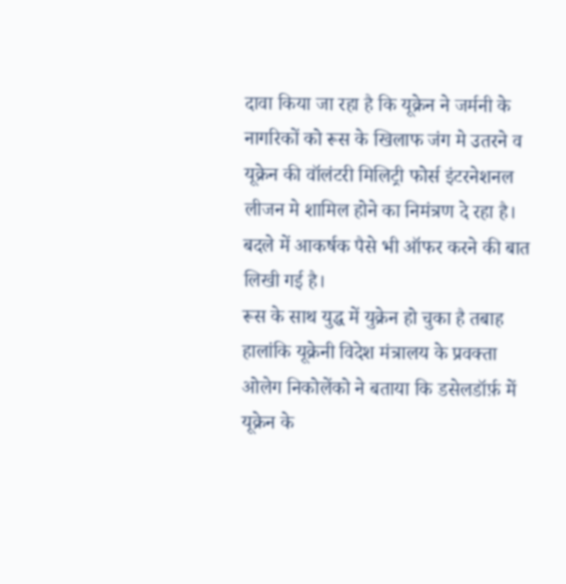दावा किया जा रहा है कि यूक्रेन ने जर्मनी के नागरिकों को रूस के खिलाफ जंग मे उतरने व यूक्रेन की वॉलंटरी मिलिट्री फोर्स इंटरनेशनल लीजन मे शामिल होने का निमंत्रण दे रहा है। बदले में आकर्षक पैसे भी ऑफर करने की बात लिखी गई है।
रूस के साथ युद्ध में युक्रेन हो चुका है तबाह
हालांकि यूक्रेनी विदेश मंत्रालय के प्रवक्ता ओलेग निकोलेंको ने बताया कि डसेलडॉर्फ़ में यूक्रेन के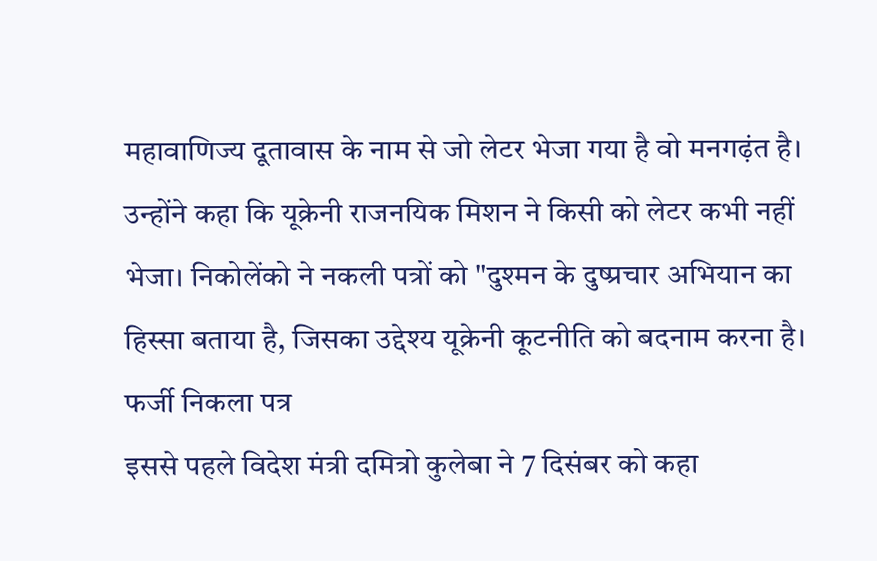महावाणिज्य दूतावास के नाम से जो लेटर भेजा गया है वो मनगढ़ंत है। उन्होंने कहा कि यूक्रेनी राजनयिक मिशन ने किसी को लेटर कभी नहीं भेजा। निकोलेंको ने नकली पत्रों को "दुश्मन के दुष्प्रचार अभियान का हिस्सा बताया है, जिसका उद्देश्य यूक्रेनी कूटनीति को बदनाम करना है।
फर्जी निकला पत्र
इससे पहले विदेश मंत्री दमित्रो कुलेबा ने 7 दिसंबर को कहा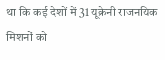था कि कई देशों में 31 यूक्रेनी राजनयिक मिशनों को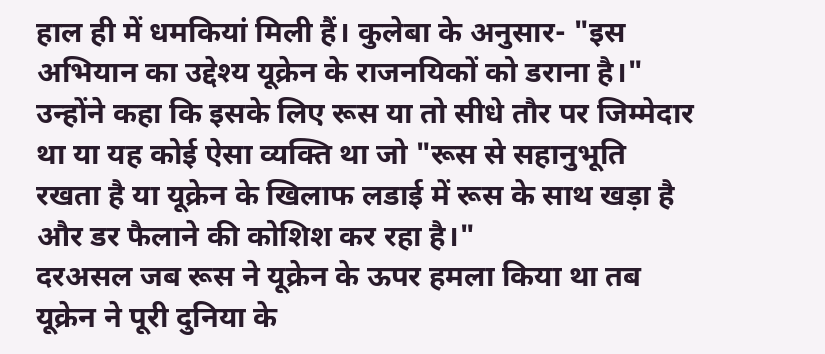हाल ही में धमकियां मिली हैं। कुलेबा के अनुसार- "इस अभियान का उद्देश्य यूक्रेन के राजनयिकों को डराना है।" उन्होंने कहा कि इसके लिए रूस या तो सीधे तौर पर जिम्मेदार था या यह कोई ऐसा व्यक्ति था जो "रूस से सहानुभूति रखता है या यूक्रेन के खिलाफ लडाई में रूस के साथ खड़ा है और डर फैलाने की कोशिश कर रहा है।"
दरअसल जब रूस ने यूक्रेन के ऊपर हमला किया था तब यूक्रेन ने पूरी दुनिया के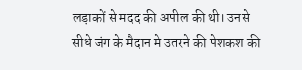लड़ाकों से मदद की अपील की थी। उनसे सीधे जंग के मैदान मे उतरने की पेशकश की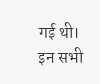गई थी। इन सभी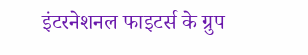इंटरनेशनल फाइटर्स के ग्रुप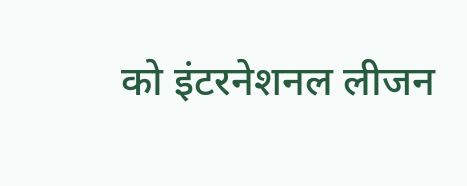को इंटरनेशनल लीजन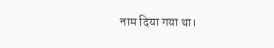नाम दिया गया था।